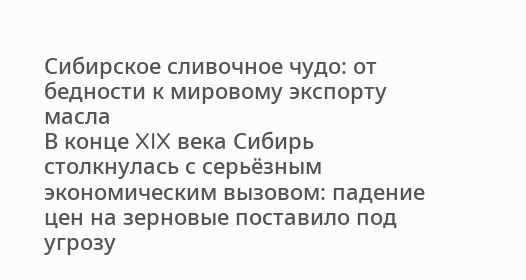Сибирское сливочное чудо: от бедности к мировому экспорту масла
В конце XIX века Сибирь столкнулась с серьёзным экономическим вызовом: падение цен на зерновые поставило под угрозу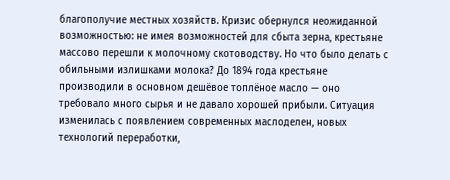благополучие местных хозяйств. Кризис обернулся неожиданной возможностью: не имея возможностей для сбыта зерна, крестьяне массово перешли к молочному скотоводству. Но что было делать с обильными излишками молока? До 1894 года крестьяне производили в основном дешёвое топлёное масло — оно требовало много сырья и не давало хорошей прибыли. Ситуация изменилась с появлением современных маслоделен, новых технологий переработки,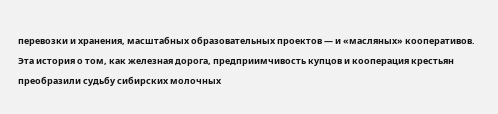перевозки и хранения, масштабных образовательных проектов — и «масляных» кооперативов. Эта история о том, как железная дорога, предприимчивость купцов и кооперация крестьян преобразили судьбу сибирских молочных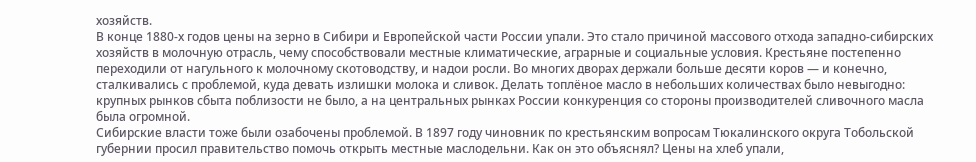хозяйств.
В конце 1880-х годов цены на зерно в Сибири и Европейской части России упали. Это стало причиной массового отхода западно-сибирских хозяйств в молочную отрасль, чему способствовали местные климатические, аграрные и социальные условия. Крестьяне постепенно переходили от нагульного к молочному скотоводству, и надои росли. Во многих дворах держали больше десяти коров — и конечно, сталкивались с проблемой, куда девать излишки молока и сливок. Делать топлёное масло в небольших количествах было невыгодно: крупных рынков сбыта поблизости не было, а на центральных рынках России конкуренция со стороны производителей сливочного масла была огромной.
Сибирские власти тоже были озабочены проблемой. В 1897 году чиновник по крестьянским вопросам Тюкалинского округа Тобольской губернии просил правительство помочь открыть местные маслодельни. Как он это объяснял? Цены на хлеб упали,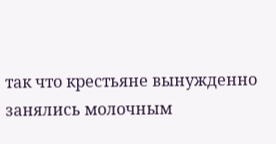так что крестьяне вынужденно занялись молочным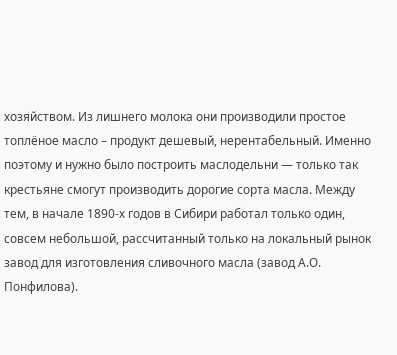хозяйством. Из лишнего молока они производили простое топлёное масло – продукт дешевый, нерентабельный. Именно поэтому и нужно было построить маслодельни — только так крестьяне смогут производить дорогие сорта масла. Между тем, в начале 1890-х годов в Сибири работал только один, совсем небольшой, рассчитанный только на локальный рынок завод для изготовления сливочного масла (завод А.О. Понфилова).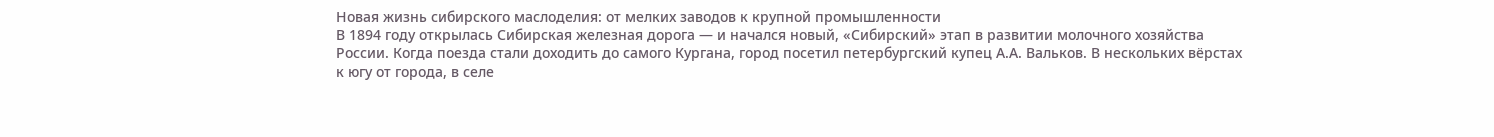Новая жизнь сибирского маслоделия: от мелких заводов к крупной промышленности
В 1894 году открылась Сибирская железная дорога — и начался новый, «Сибирский» этап в развитии молочного хозяйства России. Когда поезда стали доходить до самого Кургана, город посетил петербургский купец А.А. Вальков. В нескольких вёрстах к югу от города, в селе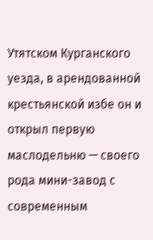Утятском Курганского уезда, в арендованной крестьянской избе он и открыл первую маслодельню — своего рода мини-завод с современным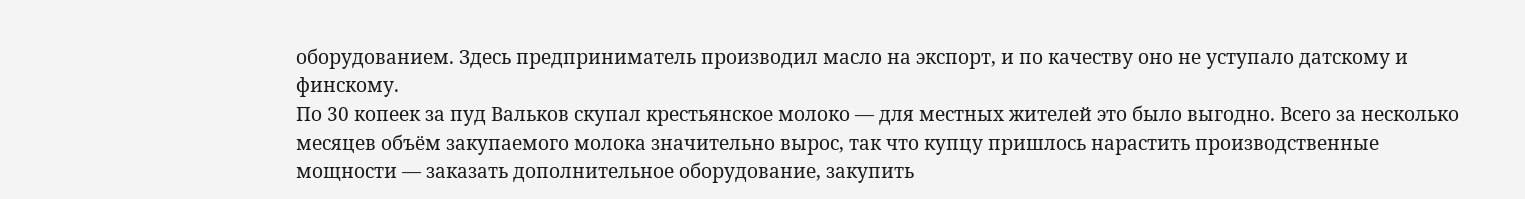оборудованием. Здесь предприниматель производил масло на экспорт, и по качеству оно не уступало датскому и финскому.
По 30 копеек за пуд Вальков скупал крестьянское молоко — для местных жителей это было выгодно. Всего за несколько месяцев объём закупаемого молока значительно вырос, так что купцу пришлось нарастить производственные мощности — заказать дополнительное оборудование, закупить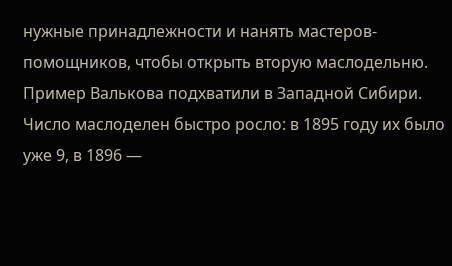нужные принадлежности и нанять мастеров-помощников, чтобы открыть вторую маслодельню.
Пример Валькова подхватили в Западной Сибири. Число маслоделен быстро росло: в 1895 году их было уже 9, в 1896 —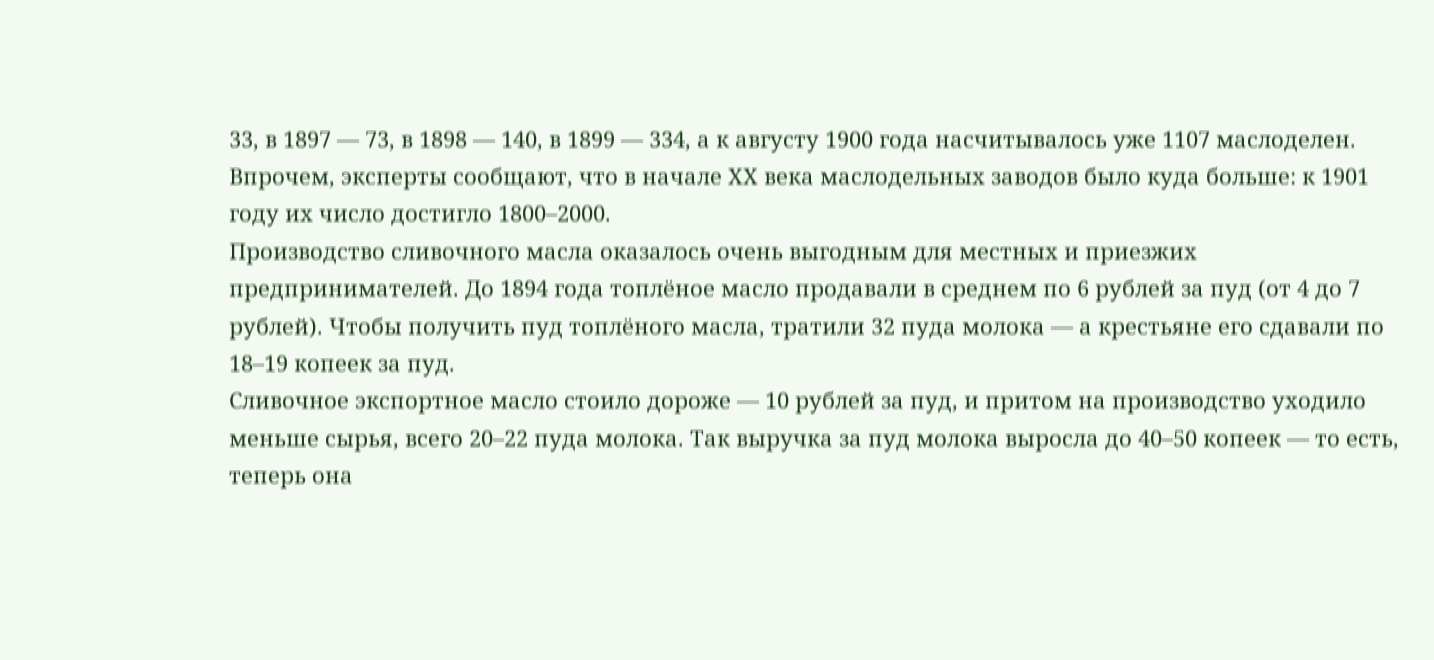33, в 1897 — 73, в 1898 — 140, в 1899 — 334, а к августу 1900 года насчитывалось уже 1107 маслоделен. Впрочем, эксперты сообщают, что в начале ХХ века маслодельных заводов было куда больше: к 1901 году их число достигло 1800–2000.
Производство сливочного масла оказалось очень выгодным для местных и приезжих предпринимателей. До 1894 года топлёное масло продавали в среднем по 6 рублей за пуд (от 4 до 7 рублей). Чтобы получить пуд топлёного масла, тратили 32 пуда молока — а крестьяне его сдавали по 18–19 копеек за пуд.
Сливочное экспортное масло стоило дороже — 10 рублей за пуд, и притом на производство уходило меньше сырья, всего 20–22 пуда молока. Так выручка за пуд молока выросла до 40–50 копеек — то есть, теперь она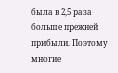была в 2,5 раза больше прежней прибыли. Поэтому многие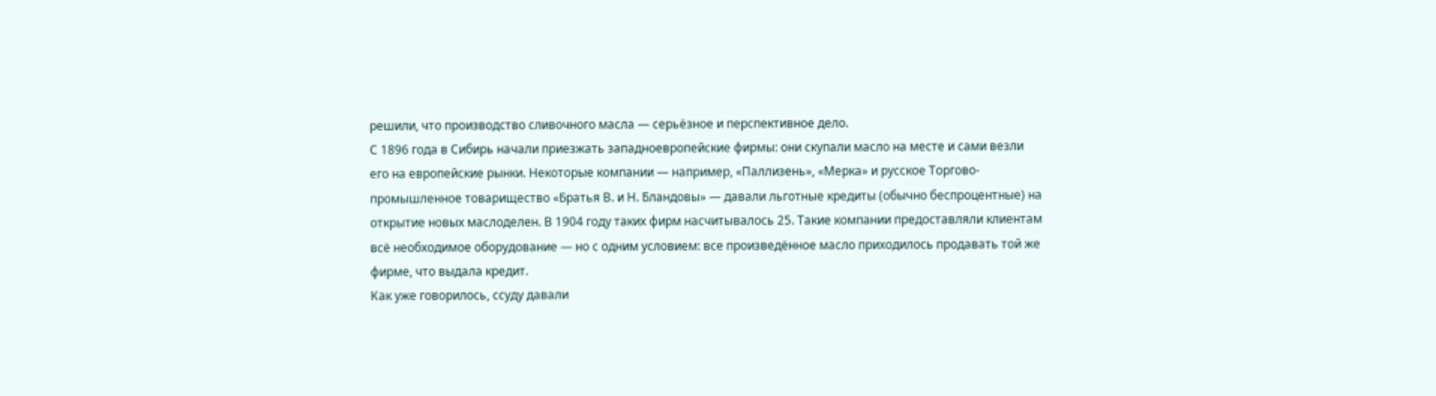решили, что производство сливочного масла — серьёзное и перспективное дело.
С 1896 года в Сибирь начали приезжать западноевропейские фирмы: они скупали масло на месте и сами везли его на европейские рынки. Некоторые компании — например, «Паллизень», «Мерка» и русское Торгово-промышленное товарищество «Братья В. и Н. Бландовы» — давали льготные кредиты (обычно беспроцентные) на открытие новых маслоделен. В 1904 году таких фирм насчитывалось 25. Такие компании предоставляли клиентам всё необходимое оборудование — но с одним условием: все произведённое масло приходилось продавать той же фирме, что выдала кредит.
Как уже говорилось, ссуду давали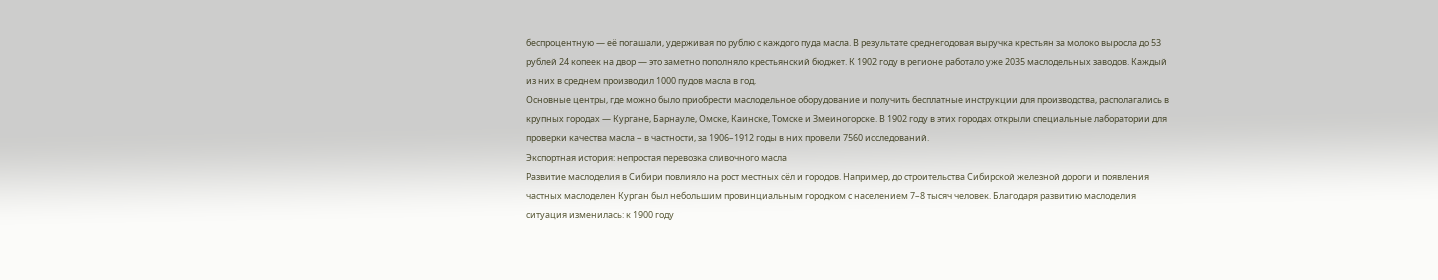беспроцентную — её погашали, удерживая по рублю с каждого пуда масла. В результате среднегодовая выручка крестьян за молоко выросла до 53 рублей 24 копеек на двор — это заметно пополняло крестьянский бюджет. К 1902 году в регионе работало уже 2035 маслодельных заводов. Каждый из них в среднем производил 1000 пудов масла в год.
Основные центры, где можно было приобрести маслодельное оборудование и получить бесплатные инструкции для производства, располагались в крупных городах — Кургане, Барнауле, Омске, Каинске, Томске и Змеиногорске. В 1902 году в этих городах открыли специальные лаборатории для проверки качества масла – в частности, за 1906–1912 годы в них провели 7560 исследований.
Экспортная история: непростая перевозка сливочного масла
Развитие маслоделия в Сибири повлияло на рост местных сёл и городов. Например, до строительства Сибирской железной дороги и появления частных маслоделен Курган был небольшим провинциальным городком с населением 7–8 тысяч человек. Благодаря развитию маслоделия ситуация изменилась: к 1900 году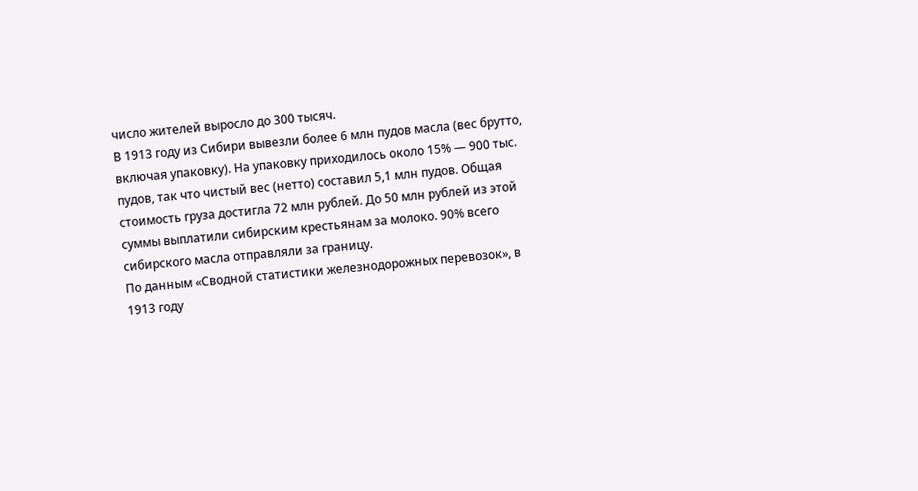число жителей выросло до 300 тысяч.
В 1913 году из Сибири вывезли более 6 млн пудов масла (вес брутто, включая упаковку). На упаковку приходилось около 15% — 900 тыс. пудов, так что чистый вес (нетто) составил 5,1 млн пудов. Общая стоимость груза достигла 72 млн рублей. До 50 млн рублей из этой суммы выплатили сибирским крестьянам за молоко. 90% всего сибирского масла отправляли за границу.
По данным «Сводной статистики железнодорожных перевозок», в 1913 году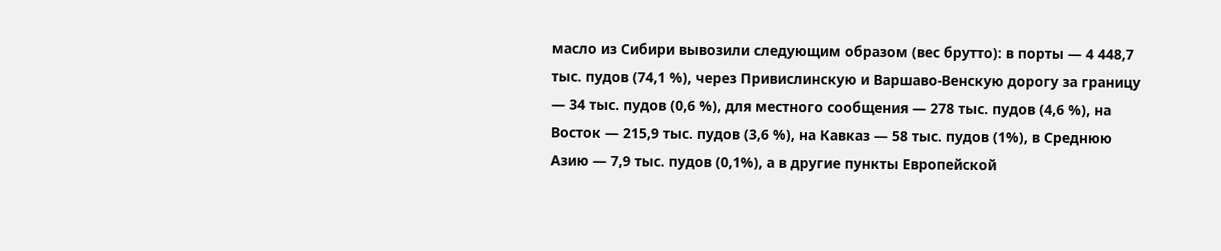масло из Сибири вывозили следующим образом (вес брутто): в порты — 4 448,7 тыс. пудов (74,1 %), через Привислинскую и Варшаво-Венскую дорогу за границу — 34 тыс. пудов (0,6 %), для местного сообщения — 278 тыс. пудов (4,6 %), на Восток — 215,9 тыс. пудов (3,6 %), на Кавказ — 58 тыс. пудов (1%), в Среднюю Азию — 7,9 тыс. пудов (0,1%), а в другие пункты Европейской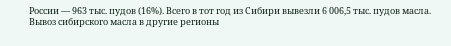России — 963 тыс. пудов (16%). Всего в тот год из Сибири вывезли 6 006,5 тыс. пудов масла.
Вывоз сибирского масла в другие регионы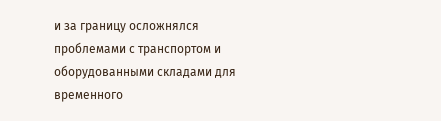и за границу осложнялся проблемами с транспортом и оборудованными складами для временного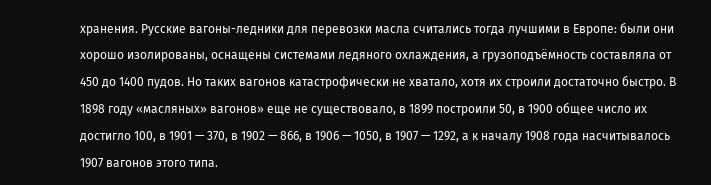хранения. Русские вагоны-ледники для перевозки масла считались тогда лучшими в Европе: были они хорошо изолированы, оснащены системами ледяного охлаждения, а грузоподъёмность составляла от 450 до 1400 пудов. Но таких вагонов катастрофически не хватало, хотя их строили достаточно быстро. В 1898 году «масляных» вагонов» еще не существовало, в 1899 построили 50, в 1900 общее число их достигло 100, в 1901 — 370, в 1902 — 866, в 1906 — 1050, в 1907 — 1292, а к началу 1908 года насчитывалось 1907 вагонов этого типа.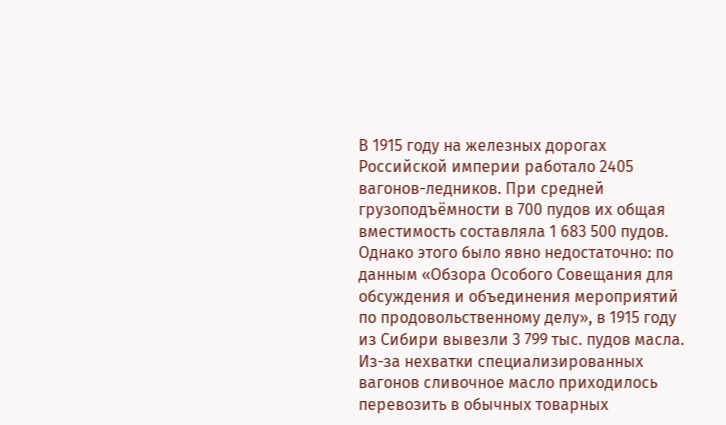В 1915 году на железных дорогах Российской империи работало 2405 вагонов-ледников. При средней грузоподъёмности в 700 пудов их общая вместимость составляла 1 683 500 пудов. Однако этого было явно недостаточно: по данным «Обзора Особого Совещания для обсуждения и объединения мероприятий по продовольственному делу», в 1915 году из Сибири вывезли 3 799 тыс. пудов масла. Из-за нехватки специализированных вагонов сливочное масло приходилось перевозить в обычных товарных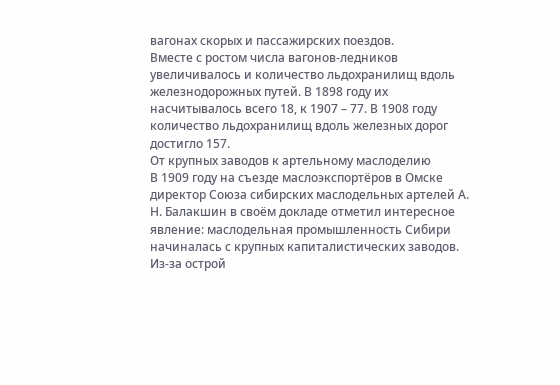вагонах скорых и пассажирских поездов.
Вместе с ростом числа вагонов-ледников увеличивалось и количество льдохранилищ вдоль железнодорожных путей. В 1898 году их насчитывалось всего 18, к 1907 – 77. В 1908 году количество льдохранилищ вдоль железных дорог достигло 157.
От крупных заводов к артельному маслоделию
В 1909 году на съезде маслоэкспортёров в Омске директор Союза сибирских маслодельных артелей А. Н. Балакшин в своём докладе отметил интересное явление: маслодельная промышленность Сибири начиналась с крупных капиталистических заводов. Из-за острой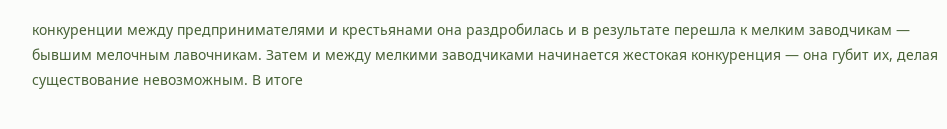конкуренции между предпринимателями и крестьянами она раздробилась и в результате перешла к мелким заводчикам — бывшим мелочным лавочникам. Затем и между мелкими заводчиками начинается жестокая конкуренция — она губит их, делая существование невозможным. В итоге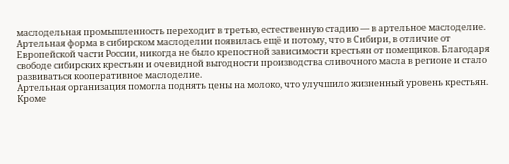маслодельная промышленность переходит в третью, естественную стадию — в артельное маслоделие.
Артельная форма в сибирском маслоделии появилась ещё и потому, что в Сибири, в отличие от Европейской части России, никогда не было крепостной зависимости крестьян от помещиков. Благодаря свободе сибирских крестьян и очевидной выгодности производства сливочного масла в регионе и стало развиваться кооперативное маслоделие.
Артельная организация помогла поднять цены на молоко, что улучшило жизненный уровень крестьян. Кроме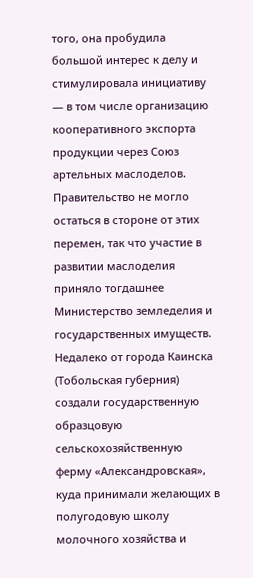того, она пробудила большой интерес к делу и стимулировала инициативу — в том числе организацию кооперативного экспорта продукции через Союз артельных маслоделов.
Правительство не могло остаться в стороне от этих перемен, так что участие в развитии маслоделия приняло тогдашнее Министерство земледелия и государственных имуществ. Недалеко от города Каинска (Тобольская губерния) создали государственную образцовую сельскохозяйственную ферму «Александровская», куда принимали желающих в полугодовую школу молочного хозяйства и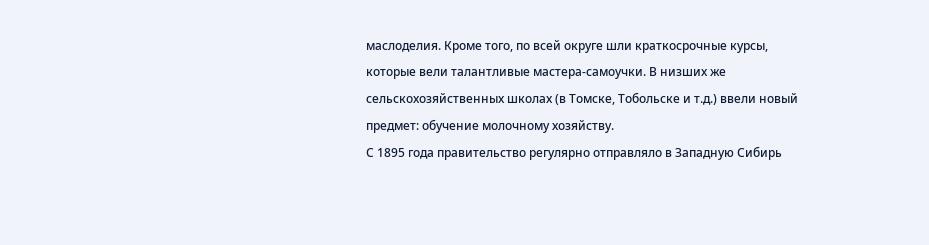маслоделия. Кроме того, по всей округе шли краткосрочные курсы, которые вели талантливые мастера-самоучки. В низших же сельскохозяйственных школах (в Томске, Тобольске и т.д.) ввели новый предмет: обучение молочному хозяйству.
С 1895 года правительство регулярно отправляло в Западную Сибирь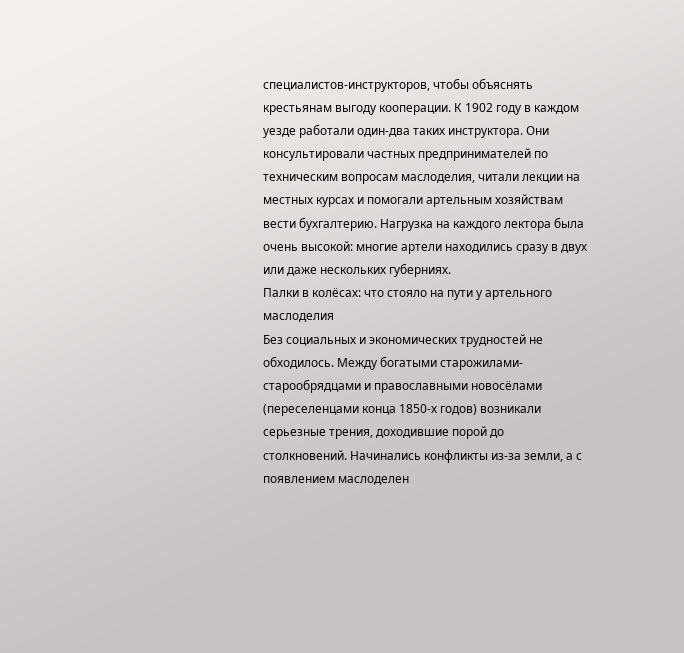специалистов-инструкторов, чтобы объяснять крестьянам выгоду кооперации. К 1902 году в каждом уезде работали один-два таких инструктора. Они консультировали частных предпринимателей по техническим вопросам маслоделия, читали лекции на местных курсах и помогали артельным хозяйствам вести бухгалтерию. Нагрузка на каждого лектора была очень высокой: многие артели находились сразу в двух или даже нескольких губерниях.
Палки в колёсах: что стояло на пути у артельного маслоделия
Без социальных и экономических трудностей не обходилось. Между богатыми старожилами-старообрядцами и православными новосёлами (переселенцами конца 1850-х годов) возникали серьезные трения, доходившие порой до столкновений. Начинались конфликты из-за земли, а с появлением маслоделен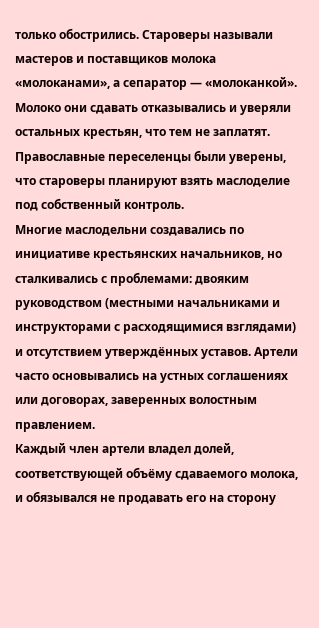только обострились. Староверы называли мастеров и поставщиков молока «молоканами», а сепаратор — «молоканкой». Молоко они сдавать отказывались и уверяли остальных крестьян, что тем не заплатят. Православные переселенцы были уверены, что староверы планируют взять маслоделие под собственный контроль.
Многие маслодельни создавались по инициативе крестьянских начальников, но сталкивались с проблемами: двояким руководством (местными начальниками и инструкторами с расходящимися взглядами) и отсутствием утверждённых уставов. Артели часто основывались на устных соглашениях или договорах, заверенных волостным правлением.
Каждый член артели владел долей, соответствующей объёму сдаваемого молока, и обязывался не продавать его на сторону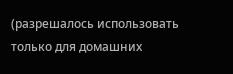(разрешалось использовать только для домашних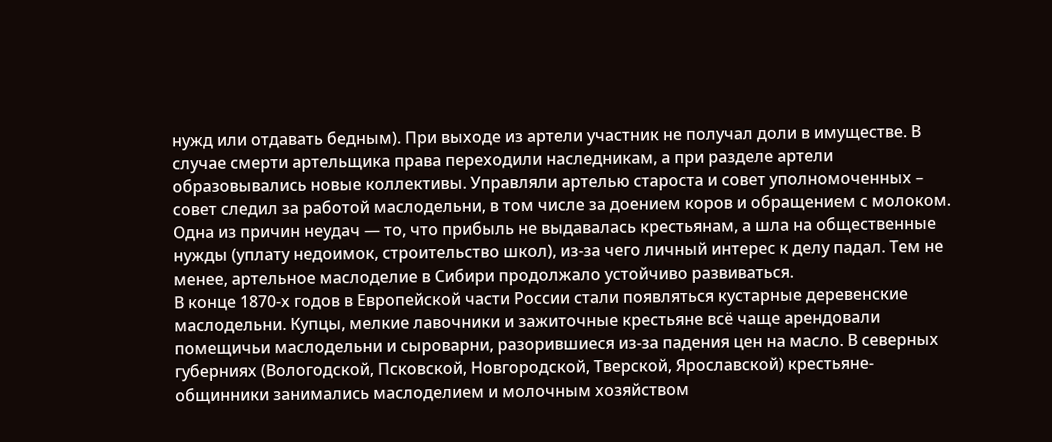нужд или отдавать бедным). При выходе из артели участник не получал доли в имуществе. В случае смерти артельщика права переходили наследникам, а при разделе артели образовывались новые коллективы. Управляли артелью староста и совет уполномоченных – совет следил за работой маслодельни, в том числе за доением коров и обращением с молоком.
Одна из причин неудач — то, что прибыль не выдавалась крестьянам, а шла на общественные нужды (уплату недоимок, строительство школ), из-за чего личный интерес к делу падал. Тем не менее, артельное маслоделие в Сибири продолжало устойчиво развиваться.
В конце 1870-х годов в Европейской части России стали появляться кустарные деревенские маслодельни. Купцы, мелкие лавочники и зажиточные крестьяне всё чаще арендовали помещичьи маслодельни и сыроварни, разорившиеся из-за падения цен на масло. В северных губерниях (Вологодской, Псковской, Новгородской, Тверской, Ярославской) крестьяне-общинники занимались маслоделием и молочным хозяйством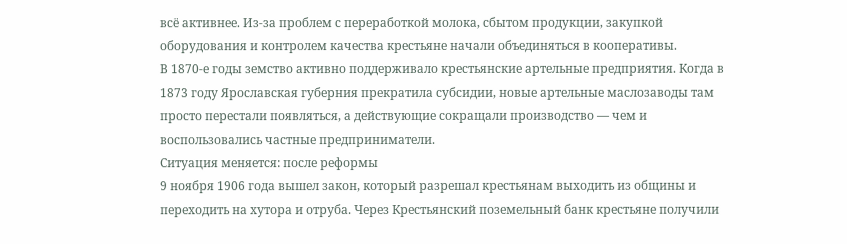всё активнее. Из-за проблем с переработкой молока, сбытом продукции, закупкой оборудования и контролем качества крестьяне начали объединяться в кооперативы.
В 1870-е годы земство активно поддерживало крестьянские артельные предприятия. Когда в 1873 году Ярославская губерния прекратила субсидии, новые артельные маслозаводы там просто перестали появляться, а действующие сокращали производство — чем и воспользовались частные предприниматели.
Ситуация меняется: после реформы
9 ноября 1906 года вышел закон, который разрешал крестьянам выходить из общины и переходить на хутора и отруба. Через Крестьянский поземельный банк крестьяне получили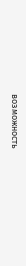возможность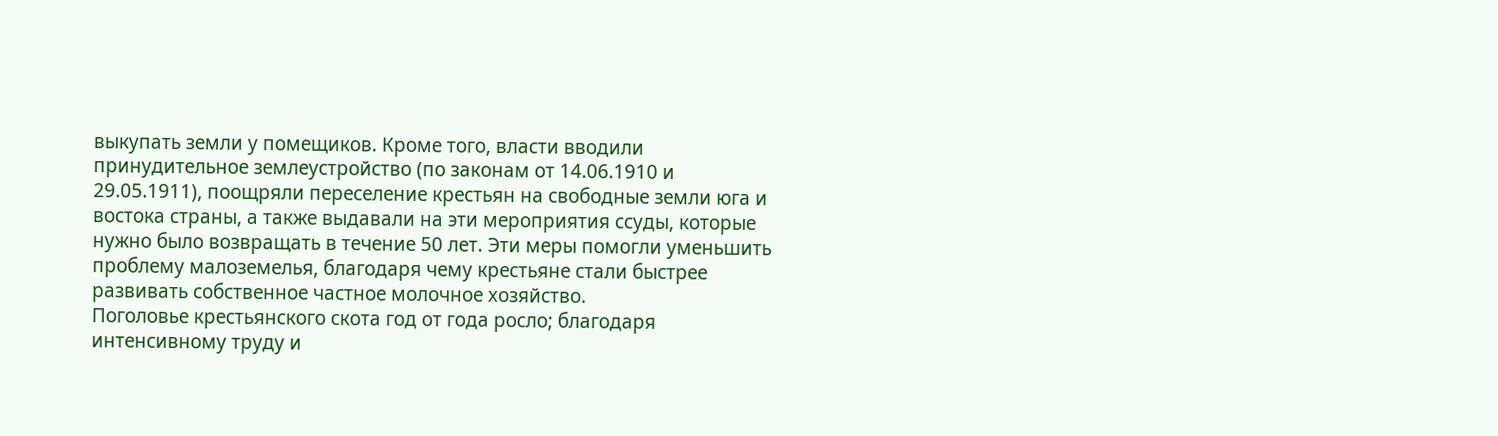выкупать земли у помещиков. Кроме того, власти вводили принудительное землеустройство (по законам от 14.06.1910 и 29.05.1911), поощряли переселение крестьян на свободные земли юга и востока страны, а также выдавали на эти мероприятия ссуды, которые нужно было возвращать в течение 50 лет. Эти меры помогли уменьшить проблему малоземелья, благодаря чему крестьяне стали быстрее развивать собственное частное молочное хозяйство.
Поголовье крестьянского скота год от года росло; благодаря интенсивному труду и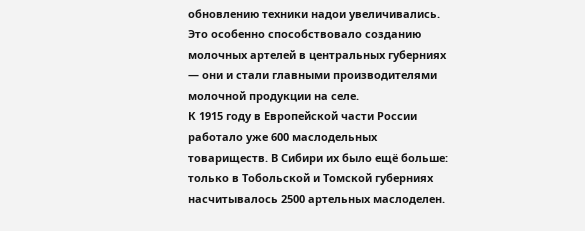обновлению техники надои увеличивались. Это особенно способствовало созданию молочных артелей в центральных губерниях — они и стали главными производителями молочной продукции на селе.
К 1915 году в Европейской части России работало уже 600 маслодельных товариществ. В Сибири их было ещё больше: только в Тобольской и Томской губерниях насчитывалось 2500 артельных маслоделен.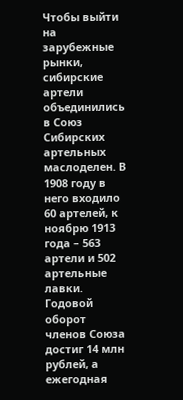Чтобы выйти на зарубежные рынки, сибирские артели объединились в Союз Сибирских артельных маслоделен. В 1908 году в него входило 60 артелей, к ноябрю 1913 года – 563 артели и 502 артельные лавки. Годовой оборот членов Союза достиг 14 млн рублей, а ежегодная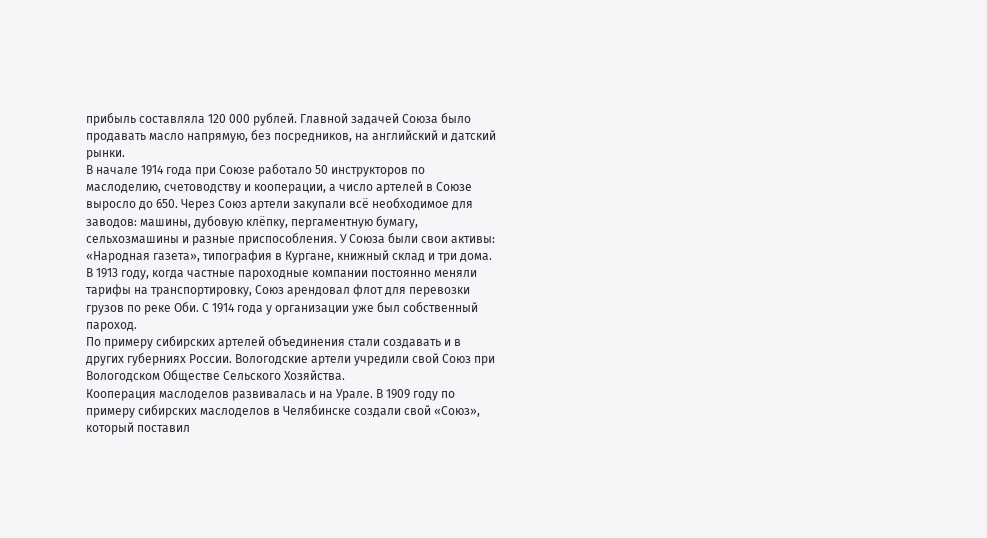прибыль составляла 120 000 рублей. Главной задачей Союза было продавать масло напрямую, без посредников, на английский и датский рынки.
В начале 1914 года при Союзе работало 50 инструкторов по маслоделию, счетоводству и кооперации, а число артелей в Союзе выросло до 650. Через Союз артели закупали всё необходимое для заводов: машины, дубовую клёпку, пергаментную бумагу, сельхозмашины и разные приспособления. У Союза были свои активы: «Народная газета», типография в Кургане, книжный склад и три дома. В 1913 году, когда частные пароходные компании постоянно меняли тарифы на транспортировку, Союз арендовал флот для перевозки грузов по реке Оби. С 1914 года у организации уже был собственный пароход.
По примеру сибирских артелей объединения стали создавать и в других губерниях России. Вологодские артели учредили свой Союз при Вологодском Обществе Сельского Хозяйства.
Кооперация маслоделов развивалась и на Урале. В 1909 году по примеру сибирских маслоделов в Челябинске создали свой «Союз», который поставил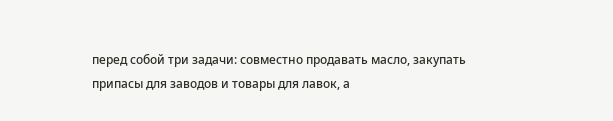перед собой три задачи: совместно продавать масло, закупать припасы для заводов и товары для лавок, а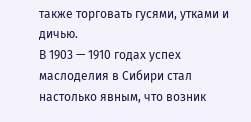также торговать гусями, утками и дичью.
В 1903 — 1910 годах успех маслоделия в Сибири стал настолько явным, что возник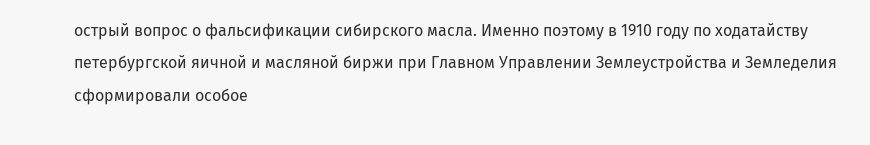острый вопрос о фальсификации сибирского масла. Именно поэтому в 1910 году по ходатайству петербургской яичной и масляной биржи при Главном Управлении Землеустройства и Земледелия сформировали особое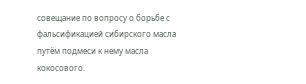совещание по вопросу о борьбе с фальсификацией сибирского масла путём подмеси к нему масла кокосового.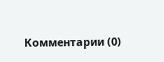Комментарии (0)